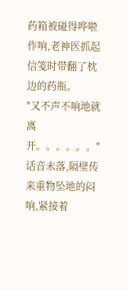药箱被碰得哗啦作响,老神医抓起信笺时带翻了枕边的药瓶。
"又不声不响地就离开。。。。。。"
话音未落,隔壁传来重物坠地的闷响,紧接着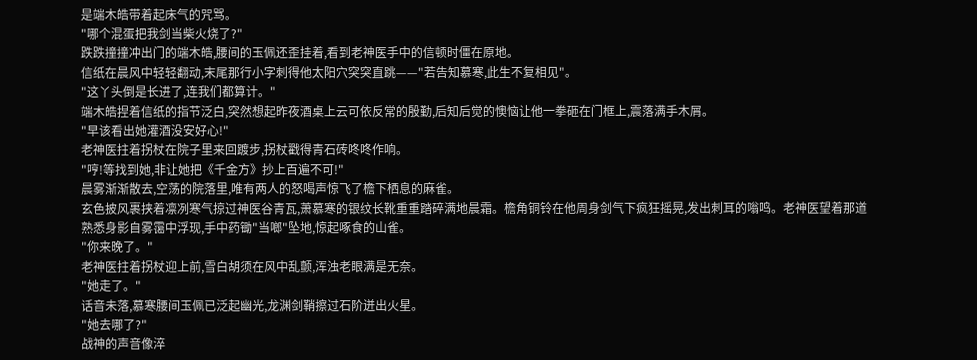是端木皓带着起床气的咒骂。
"哪个混蛋把我剑当柴火烧了?"
跌跌撞撞冲出门的端木皓,腰间的玉佩还歪挂着,看到老神医手中的信顿时僵在原地。
信纸在晨风中轻轻翻动,末尾那行小字刺得他太阳穴突突直跳——"若告知慕寒,此生不复相见"。
"这丫头倒是长进了,连我们都算计。"
端木皓捏着信纸的指节泛白,突然想起昨夜酒桌上云可依反常的殷勤,后知后觉的懊恼让他一拳砸在门框上,震落满手木屑。
"早该看出她灌酒没安好心!"
老神医拄着拐杖在院子里来回踱步,拐杖戳得青石砖咚咚作响。
"哼!等找到她,非让她把《千金方》抄上百遍不可!"
晨雾渐渐散去,空荡的院落里,唯有两人的怒喝声惊飞了檐下栖息的麻雀。
玄色披风裹挟着凛冽寒气掠过神医谷青瓦,萧慕寒的银纹长靴重重踏碎满地晨霜。檐角铜铃在他周身剑气下疯狂摇晃,发出刺耳的嗡鸣。老神医望着那道熟悉身影自雾霭中浮现,手中药锄"当啷"坠地,惊起啄食的山雀。
"你来晚了。"
老神医拄着拐杖迎上前,雪白胡须在风中乱颤,浑浊老眼满是无奈。
"她走了。"
话音未落,慕寒腰间玉佩已泛起幽光,龙渊剑鞘擦过石阶迸出火星。
"她去哪了?"
战神的声音像淬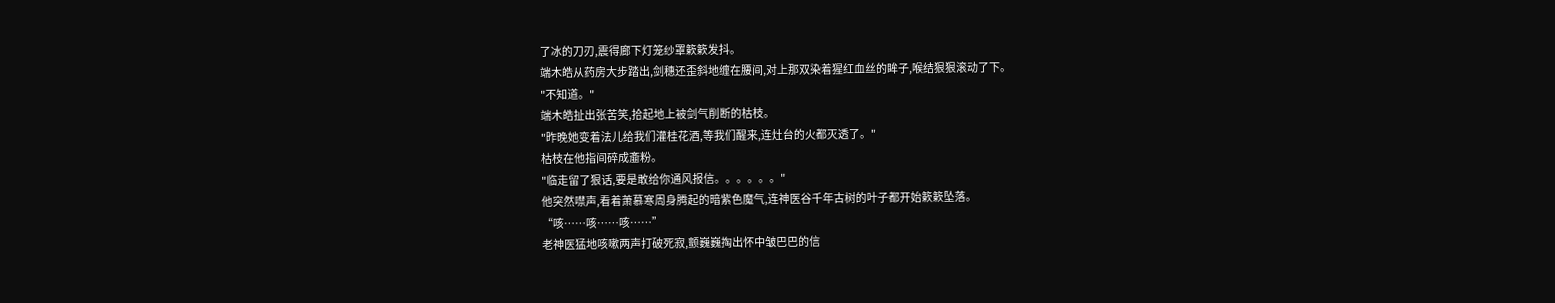了冰的刀刃,震得廊下灯笼纱罩簌簌发抖。
端木皓从药房大步踏出,剑穗还歪斜地缠在腰间,对上那双染着猩红血丝的眸子,喉结狠狠滚动了下。
"不知道。"
端木皓扯出张苦笑,拾起地上被剑气削断的枯枝。
"昨晚她变着法儿给我们灌桂花酒,等我们醒来,连灶台的火都灭透了。"
枯枝在他指间碎成齑粉。
"临走留了狠话,要是敢给你通风报信。。。。。。"
他突然噤声,看着萧慕寒周身腾起的暗紫色魔气,连神医谷千年古树的叶子都开始簌簌坠落。
“咳……咳……咳……”
老神医猛地咳嗽两声打破死寂,颤巍巍掏出怀中皱巴巴的信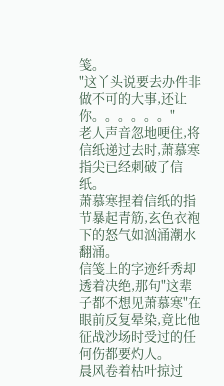笺。
"这丫头说要去办件非做不可的大事,还让你。。。。。。"
老人声音忽地哽住,将信纸递过去时,萧慕寒指尖已经刺破了信纸。
萧慕寒捏着信纸的指节暴起青筋,玄色衣袍下的怒气如汹涌潮水翻涌。
信笺上的字迹纤秀却透着决绝,那句"这辈子都不想见萧慕寒"在眼前反复晕染,竟比他征战沙场时受过的任何伤都要灼人。
晨风卷着枯叶掠过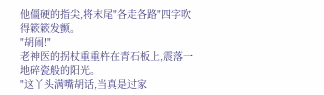他僵硬的指尖,将末尾"各走各路"四字吹得簌簌发颤。
"胡闹!"
老神医的拐杖重重杵在青石板上,震落一地碎瓷般的阳光。
"这丫头满嘴胡话,当真是过家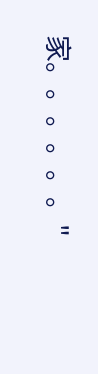家。。。。。。"